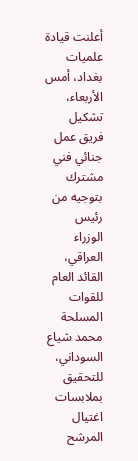أعلنت قيادة علميات بغداد، أمس الأربعاء، تشكيل فريق عمل جنائي فني مشترك بتوجيه من رئيس الوزراء العراقي، القائد العام للقوات المسلحة محمد شياع السوداني، للتحقيق بملابسات اغتيال المرشح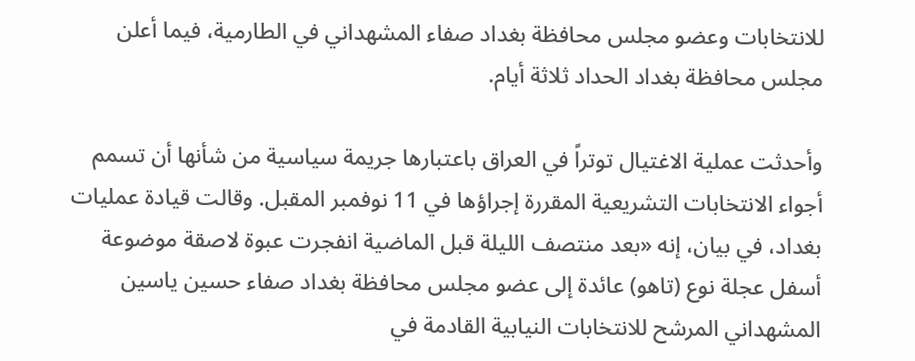للانتخابات وعضو مجلس محافظة بغداد صفاء المشهداني في الطارمية، فيما أعلن مجلس محافظة بغداد الحداد ثلاثة أيام.

وأحدثت عملية الاغتيال توتراً في العراق باعتبارها جريمة سياسية من شأنها أن تسمم أجواء الانتخابات التشريعية المقررة إجراؤها في 11 نوفمبر المقبل. وقالت قيادة عمليات بغداد، في بيان، إنه «بعد منتصف الليلة قبل الماضية انفجرت عبوة لاصقة موضوعة أسفل عجلة نوع (تاهو) عائدة إلى عضو مجلس محافظة بغداد صفاء حسين ياسين المشهداني المرشح للانتخابات النيابية القادمة في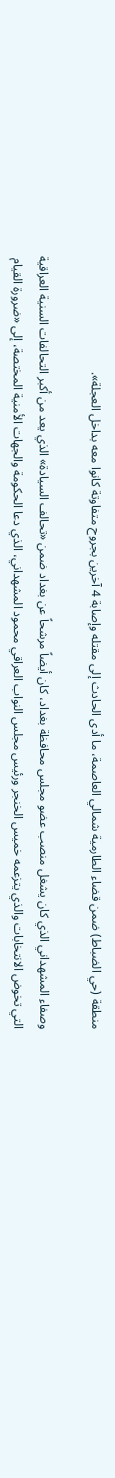منطقة (حي الضباط) ضمن قضاء الطارمية شمالي العاصمة، ما أدى الحادث إلى مقتله وإصابة 4 آخرين بجروح متفاوتة كانوا معه بداخل العجلة».

وصفاء المشهداني الذي كان يشغل منصب عضو مجلس محافظة بغداد، كان أيضاً مرشحاً عن بغداد ضمن «تحالف السيادة» الذي يعد من أكبر التحالفات السنية العراقية التي تخوض الانتخابات والذي يتزعمه خميس الخنجر ورئيس مجلس النواب العراقي محمود المشهداني، الذي دعا الحكومة والجهات الأمنية المختصة، إلى «ضرورة القيام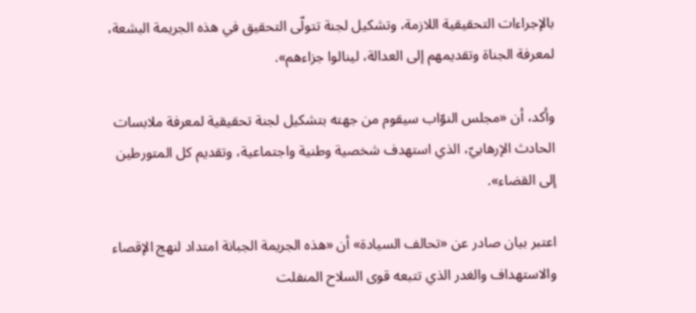بالإجراءات التحقيقية اللازمة، وتشكيل لجنة تتولّى التحقيق في هذه الجريمة البشعة، لمعرفة الجناة وتقديمهم إلى العدالة، لينالوا جزاءهم».

وأكد، أن «مجلس النوّاب سيقوم من جهته بتشكيل لجنة تحقيقية لمعرفة ملابسات الحادث الإرهابيّ، الذي استهدف شخصية وطنية واجتماعية، وتقديم كل المتورطين إلى القضاء».

اعتبر بيان صادر عن «تحالف السيادة» أن «هذه الجريمة الجبانة امتداد لنهج الإقصاء والاستهداف والغدر الذي تتبعه قوى السلاح المنفلت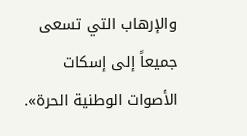والإرهاب التي تسعى جميعاً إلى إسكات الأصوات الوطنية الحرة».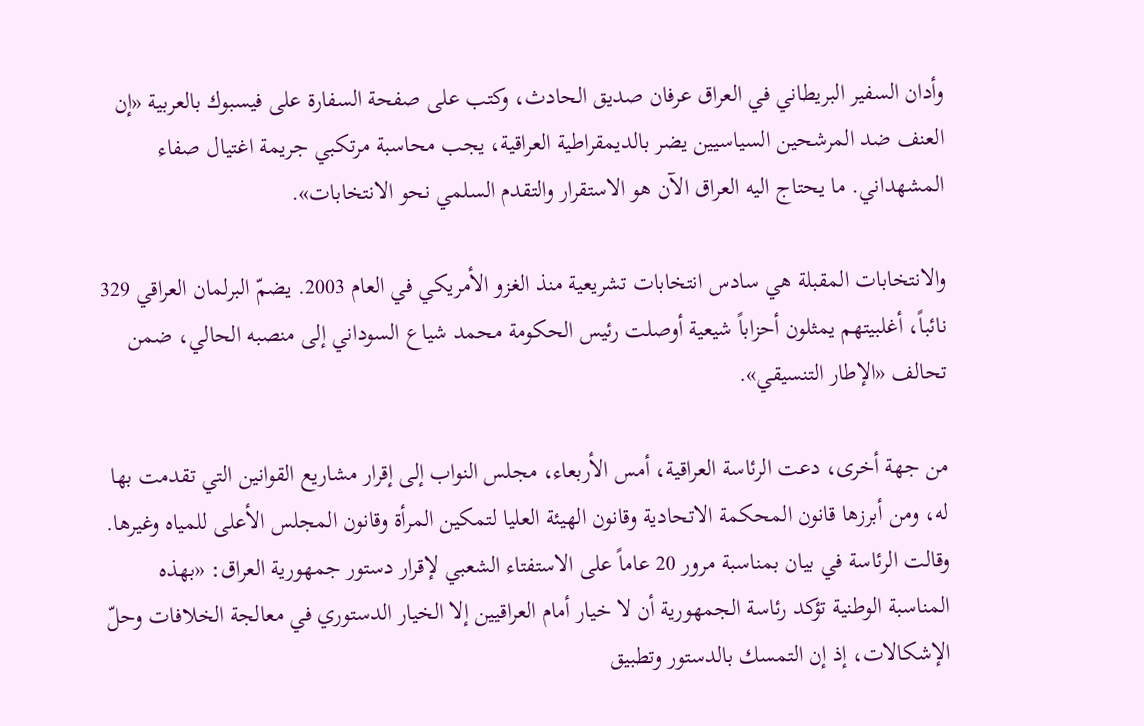وأدان السفير البريطاني في العراق عرفان صديق الحادث، وكتب على صفحة السفارة على فيسبوك بالعربية «إن العنف ضد المرشحين السياسيين يضر بالديمقراطية العراقية، يجب محاسبة مرتكبي جريمة اغتيال صفاء المشهداني. ما يحتاج اليه العراق الآن هو الاستقرار والتقدم السلمي نحو الانتخابات».

والانتخابات المقبلة هي سادس انتخابات تشريعية منذ الغزو الأمريكي في العام 2003. يضمّ البرلمان العراقي 329 نائباً، أغلبيتهم يمثلون أحزاباً شيعية أوصلت رئيس الحكومة محمد شياع السوداني إلى منصبه الحالي، ضمن تحالف «الإطار التنسيقي».

من جهة أخرى، دعت الرئاسة العراقية، أمس الأربعاء، مجلس النواب إلى إقرار مشاريع القوانين التي تقدمت بها له، ومن أبرزها قانون المحكمة الاتحادية وقانون الهيئة العليا لتمكين المرأة وقانون المجلس الأعلى للمياه وغيرها. وقالت الرئاسة في بيان بمناسبة مرور 20 عاماً على الاستفتاء الشعبي لإقرار دستور جمهورية العراق: «بهذه المناسبة الوطنية تؤكد رئاسة الجمهورية أن لا خيار أمام العراقيين إلا الخيار الدستوري في معالجة الخلافات وحلّ الإشكالات، إذ إن التمسك بالدستور وتطبيق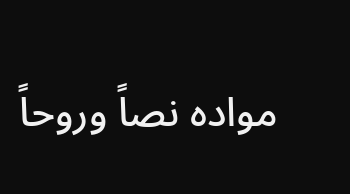مواده نصاً وروحاً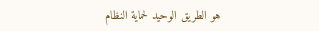هو الطريق الوحيد لحماية النظام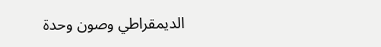الديمقراطي وصون وحدة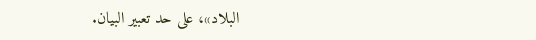البلاد»، على حد تعبير البيان.